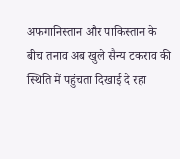अफगानिस्तान और पाकिस्तान के बीच तनाव अब खुले सैन्य टकराव की स्थिति में पहुंचता दिखाई दे रहा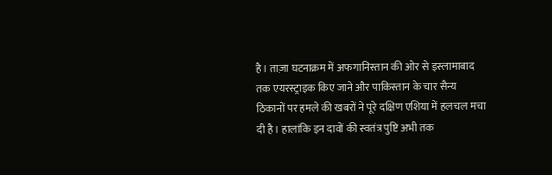है। ताज़ा घटनाक्रम में अफगानिस्तान की ओर से इस्लामाबाद तक एयरस्ट्राइक किए जाने और पाकिस्तान के चार सैन्य ठिकानों पर हमले की खबरों ने पूरे दक्षिण एशिया में हलचल मचा दी है। हालांकि इन दावों की स्वतंत्र पुष्टि अभी तक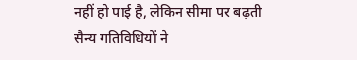नहीं हो पाई है, लेकिन सीमा पर बढ़ती सैन्य गतिविधियों ने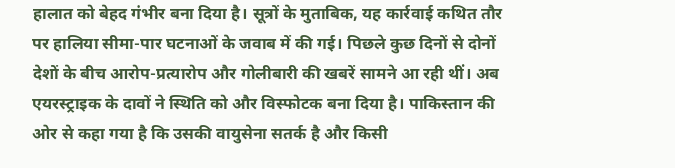हालात को बेहद गंभीर बना दिया है। सूत्रों के मुताबिक, यह कार्रवाई कथित तौर पर हालिया सीमा-पार घटनाओं के जवाब में की गई। पिछले कुछ दिनों से दोनों देशों के बीच आरोप-प्रत्यारोप और गोलीबारी की खबरें सामने आ रही थीं। अब एयरस्ट्राइक के दावों ने स्थिति को और विस्फोटक बना दिया है। पाकिस्तान की ओर से कहा गया है कि उसकी वायुसेना सतर्क है और किसी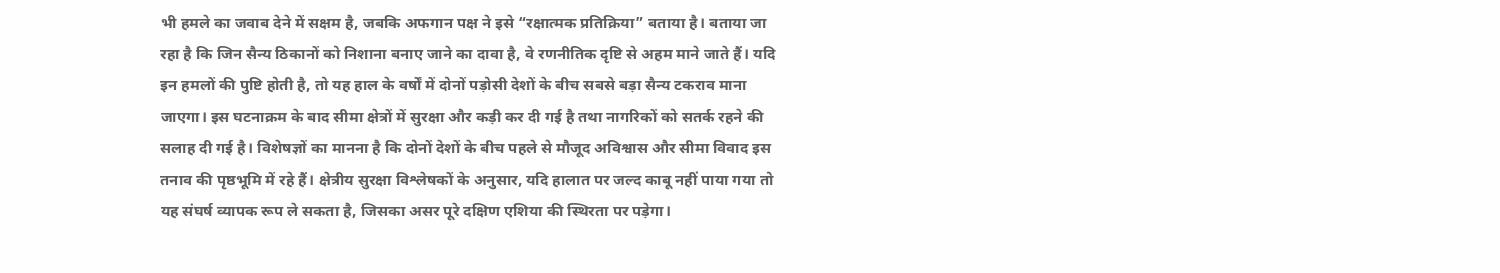भी हमले का जवाब देने में सक्षम है, जबकि अफगान पक्ष ने इसे “रक्षात्मक प्रतिक्रिया” बताया है। बताया जा रहा है कि जिन सैन्य ठिकानों को निशाना बनाए जाने का दावा है, वे रणनीतिक दृष्टि से अहम माने जाते हैं। यदि इन हमलों की पुष्टि होती है, तो यह हाल के वर्षों में दोनों पड़ोसी देशों के बीच सबसे बड़ा सैन्य टकराव माना जाएगा। इस घटनाक्रम के बाद सीमा क्षेत्रों में सुरक्षा और कड़ी कर दी गई है तथा नागरिकों को सतर्क रहने की सलाह दी गई है। विशेषज्ञों का मानना है कि दोनों देशों के बीच पहले से मौजूद अविश्वास और सीमा विवाद इस तनाव की पृष्ठभूमि में रहे हैं। क्षेत्रीय सुरक्षा विश्लेषकों के अनुसार, यदि हालात पर जल्द काबू नहीं पाया गया तो यह संघर्ष व्यापक रूप ले सकता है, जिसका असर पूरे दक्षिण एशिया की स्थिरता पर पड़ेगा।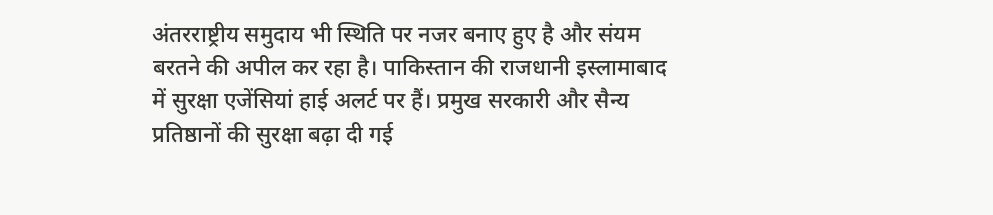अंतरराष्ट्रीय समुदाय भी स्थिति पर नजर बनाए हुए है और संयम बरतने की अपील कर रहा है। पाकिस्तान की राजधानी इस्लामाबाद में सुरक्षा एजेंसियां हाई अलर्ट पर हैं। प्रमुख सरकारी और सैन्य प्रतिष्ठानों की सुरक्षा बढ़ा दी गई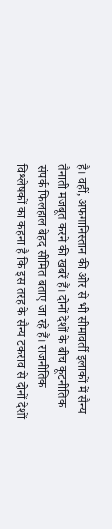है। वहीं, अफगानिस्तान की ओर से भी सीमावर्ती इलाकों में सैन्य तैनाती मजबूत करने की खबरें हैं। दोनों देशों के बीच कूटनीतिक संपर्क फिलहाल बेहद सीमित बताए जा रहे हैं। राजनीतिक विश्लेषकों का कहना है कि इस तरह के सैन्य टकराव से दोनों देशों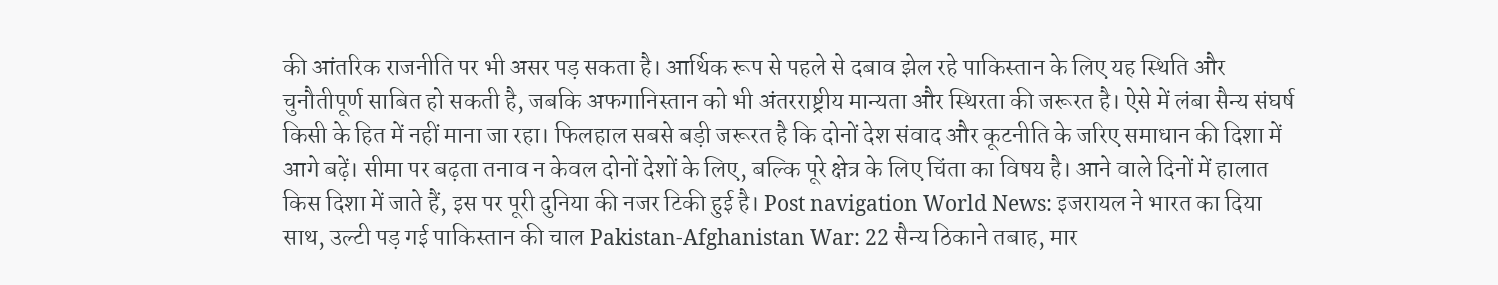की आंतरिक राजनीति पर भी असर पड़ सकता है। आर्थिक रूप से पहले से दबाव झेल रहे पाकिस्तान के लिए यह स्थिति और चुनौतीपूर्ण साबित हो सकती है, जबकि अफगानिस्तान को भी अंतरराष्ट्रीय मान्यता और स्थिरता की जरूरत है। ऐसे में लंबा सैन्य संघर्ष किसी के हित में नहीं माना जा रहा। फिलहाल सबसे बड़ी जरूरत है कि दोनों देश संवाद और कूटनीति के जरिए समाधान की दिशा में आगे बढ़ें। सीमा पर बढ़ता तनाव न केवल दोनों देशों के लिए, बल्कि पूरे क्षेत्र के लिए चिंता का विषय है। आने वाले दिनों में हालात किस दिशा में जाते हैं, इस पर पूरी दुनिया की नजर टिकी हुई है। Post navigation World News: इजरायल ने भारत का दिया साथ, उल्टी पड़ गई पाकिस्तान की चाल Pakistan-Afghanistan War: 22 सैन्य ठिकाने तबाह, मार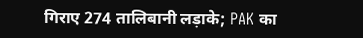गिराए 274 तालिबानी लड़ाके; PAK का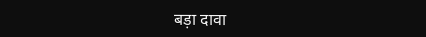बड़ा दावा